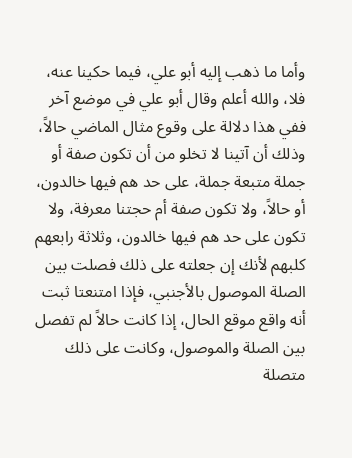وأما ما ذهب إليه أبو علي، فيما حكينا عنه، فلا، والله أعلم وقال أبو علي في موضع آخر ففي هذا دلالة على وقوع مثال الماضي حالاً، وذلك أن آتينا لا تخلو من أن تكون صفة أو جملة متبعة جملة، على حد هم فيها خالدون، أو حالاً، ولا تكون صفة أم حجتنا معرفة، ولا تكون على حد هم فيها خالدون، وثلاثة رابعهم كلبهم لأنك إن جعلته على ذلك فصلت بين الصلة الموصول بالأجنبي، فإذا امتنعتا ثبت أنه واقع موقع الحال، إذا كانت حالاً لم تفصل بين الصلة والموصول، وكانت على ذلك متصلة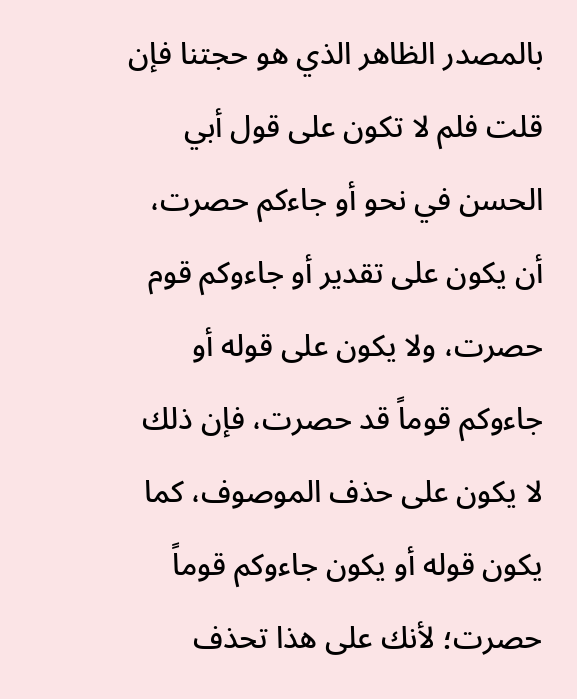بالمصدر الظاهر الذي هو حجتنا فإن قلت فلم لا تكون على قول أبي الحسن في نحو أو جاءكم حصرت، أن يكون على تقدير أو جاءوكم قوم حصرت، ولا يكون على قوله أو جاءوكم قوماً قد حصرت، فإن ذلك لا يكون على حذف الموصوف، كما يكون قوله أو يكون جاءوكم قوماً حصرت؛ لأنك على هذا تحذف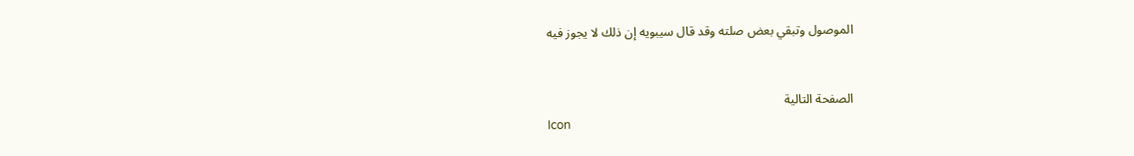الموصول وتبقي بعض صلته وقد قال سيبويه إن ذلك لا يجوز فيه


الصفحة التالية
Icon